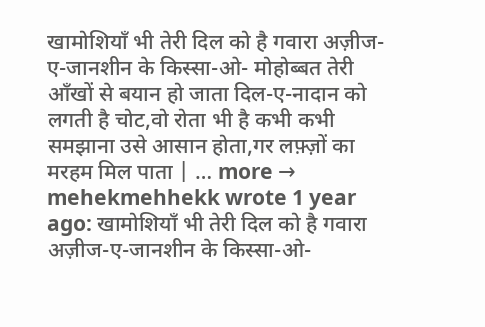खामोशियाँ भी तेरी दिल को है गवारा अज़ीज-ए-जानशीन के किस्सा-ओ- मोहोब्बत तेरी आँखों से बयान हो जाता दिल-ए-नादान को लगती है चोट,वो रोता भी है कभी कभी समझाना उसे आसान होता,गर लफ़्ज़ों का मरहम मिल पाता | … more →
mehekmehhekk wrote 1 year ago: खामोशियाँ भी तेरी दिल को है गवारा अज़ीज-ए-जानशीन के किस्सा-ओ-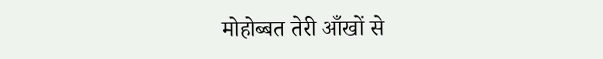मोहोब्बत तेरी आँखों से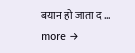बयान हो जाता द … more →